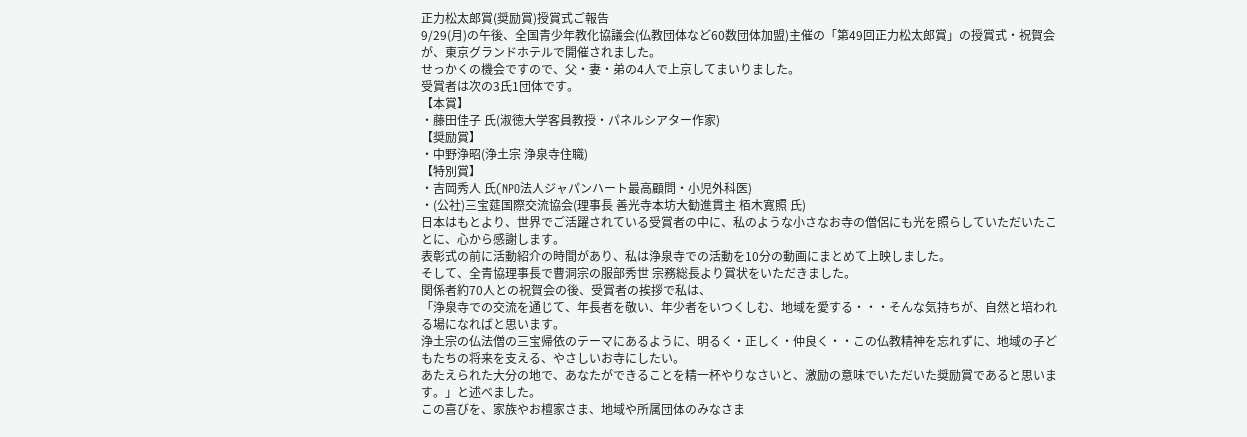正力松太郎賞(奨励賞)授賞式ご報告
9/29(月)の午後、全国青少年教化協議会(仏教団体など60数団体加盟)主催の「第49回正力松太郎賞」の授賞式・祝賀会が、東京グランドホテルで開催されました。
せっかくの機会ですので、父・妻・弟の4人で上京してまいりました。
受賞者は次の3氏1団体です。
【本賞】
・藤田佳子 氏(淑徳大学客員教授・パネルシアター作家)
【奨励賞】
・中野浄昭(浄土宗 浄泉寺住職)
【特別賞】
・吉岡秀人 氏(NPO法人ジャパンハート最高顧問・小児外科医)
・(公社)三宝莚国際交流協会(理事長 善光寺本坊大勧進貫主 栢木寛照 氏)
日本はもとより、世界でご活躍されている受賞者の中に、私のような小さなお寺の僧侶にも光を照らしていただいたことに、心から感謝します。
表彰式の前に活動紹介の時間があり、私は浄泉寺での活動を10分の動画にまとめて上映しました。
そして、全青協理事長で曹洞宗の服部秀世 宗務総長より賞状をいただきました。
関係者約70人との祝賀会の後、受賞者の挨拶で私は、
「浄泉寺での交流を通じて、年長者を敬い、年少者をいつくしむ、地域を愛する・・・そんな気持ちが、自然と培われる場になればと思います。
浄土宗の仏法僧の三宝帰依のテーマにあるように、明るく・正しく・仲良く・・この仏教精神を忘れずに、地域の子どもたちの将来を支える、やさしいお寺にしたい。
あたえられた大分の地で、あなたができることを精一杯やりなさいと、激励の意味でいただいた奨励賞であると思います。」と述べました。
この喜びを、家族やお檀家さま、地域や所属団体のみなさま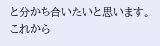と分かち合いたいと思います。
これから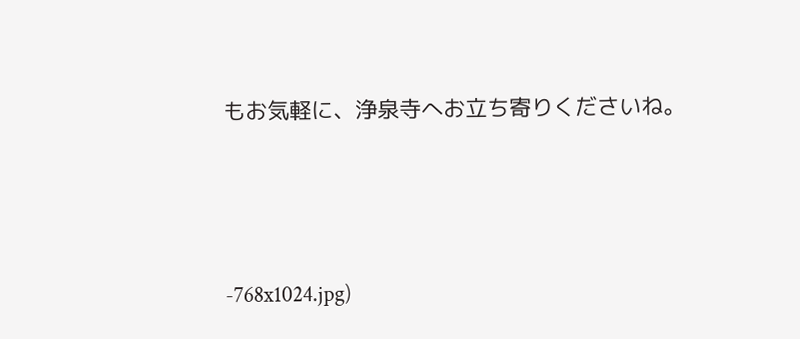もお気軽に、浄泉寺へお立ち寄りくださいね。






-768x1024.jpg)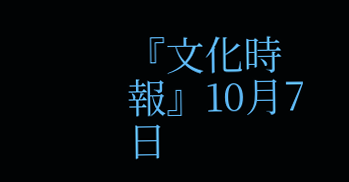『文化時報』10月7日